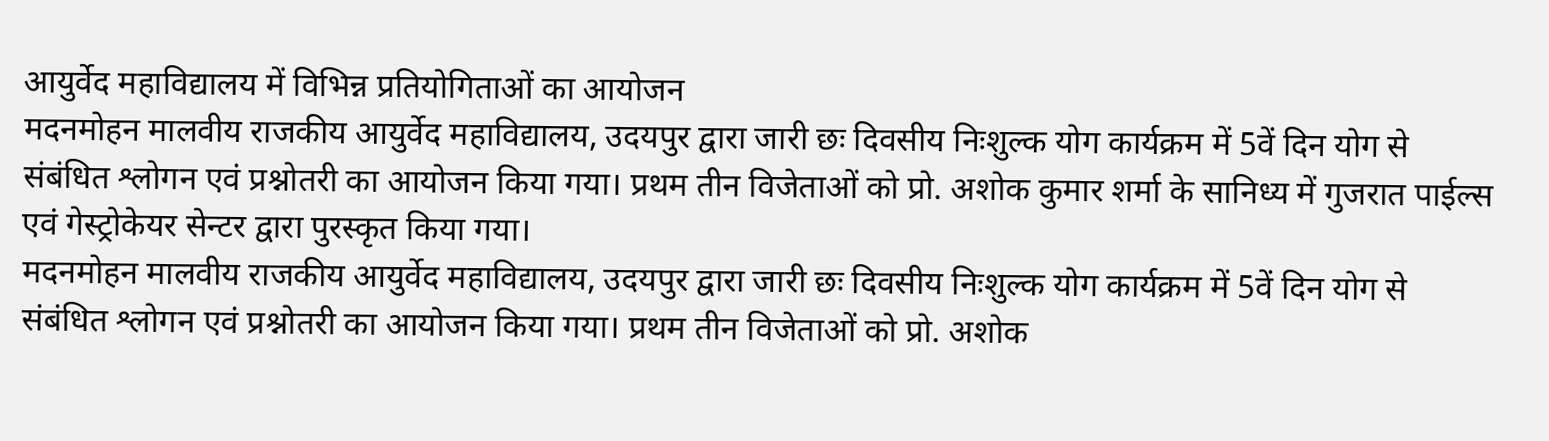आयुर्वेद महाविद्यालय में विभिन्न प्रतियोगिताओं का आयोजन
मदनमोहन मालवीय राजकीय आयुर्वेद महाविद्यालय, उदयपुर द्वारा जारी छः दिवसीय निःशुल्क योग कार्यक्रम में 5वें दिन योग से संबंधित श्लोगन एवं प्रश्नोतरी का आयोजन किया गया। प्रथम तीन विजेताओं को प्रो. अशोक कुमार शर्मा के सानिध्य में गुजरात पाईल्स एवं गेस्ट्रोकेयर सेन्टर द्वारा पुरस्कृत किया गया।
मदनमोहन मालवीय राजकीय आयुर्वेद महाविद्यालय, उदयपुर द्वारा जारी छः दिवसीय निःशुल्क योग कार्यक्रम में 5वें दिन योग से संबंधित श्लोगन एवं प्रश्नोतरी का आयोजन किया गया। प्रथम तीन विजेताओं को प्रो. अशोक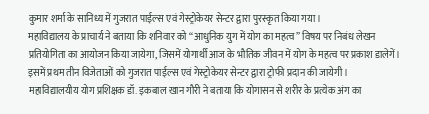कुमार शर्मा के सानिध्य में गुजरात पाईल्स एवं गेस्ट्रोकेयर सेन्टर द्वारा पुरस्कृत किया गया।
महाविद्यालय के प्राचार्य ने बताया कि शनिवार को ‘‘आधुनिक युग में योग का महत्व’’ विषय पर निबंध लेखन प्रतियोगिता का आयोजन किया जायेगा, जिसमें योगार्थी आज के भौतिक जीवन में योग के महत्व पर प्रकाश डालेगें। इसमें प्रथम तीन विजेताओं को गुजरात पाईल्स एवं गेस्ट्रोकेयर सेन्टर द्वारा ट्रोफी प्रदान की जायेगी।
महाविद्यालयीय योग प्रशिक्षक डॉ. इकबाल खान गौरी ने बताया कि योगासन से शरीर के प्रत्येक अंग का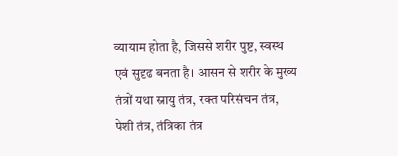व्यायाम होता है, जिससे शरीर पुष्ट, स्वस्थ एवं सुदृढ बनता है। आसन से शरीर के मुख्य तंत्रों यथा स्नायु तंत्र, रक्त परिसंचन तंत्र, पेशी तंत्र, तंत्रिका तंत्र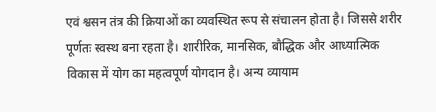एवं श्वसन तंत्र की क्रियाओं का व्यवस्थित रूप से संचालन होता है। जिससे शरीर पूर्णतः स्वस्थ बना रहता है। शारीरिक, मानसिक, बौद्धिक और आध्यात्मिक विकास में योग का महत्वपूर्ण योगदान है। अन्य व्यायाम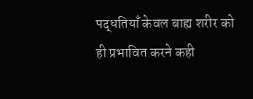पद्धतियाँ केवल बाह्य शरीर को ही प्रभावित करने कही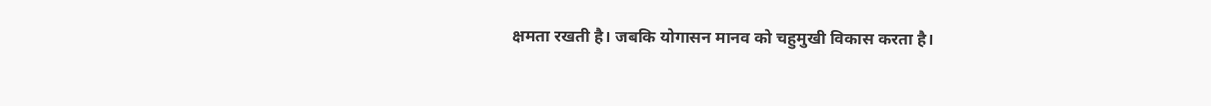क्षमता रखती है। जबकि योगासन मानव को चहुमुखी विकास करता है।